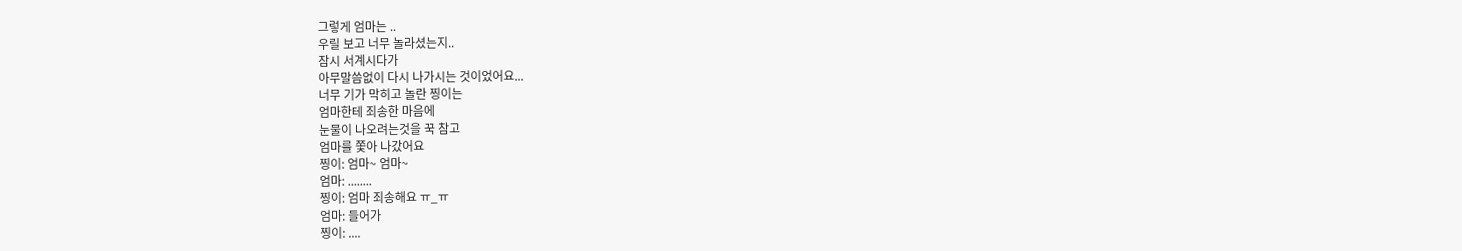그렇게 엄마는 ..
우릴 보고 너무 놀라셨는지..
잠시 서계시다가
아무말씀없이 다시 나가시는 것이었어요...
너무 기가 막히고 놀란 찡이는
엄마한테 죄송한 마음에
눈물이 나오려는것을 꾹 참고
엄마를 쫓아 나갔어요
찡이: 엄마~ 엄마~
엄마: ........
찡이: 엄마 죄송해요 ㅠ_ㅠ
엄마: 들어가
찡이: ....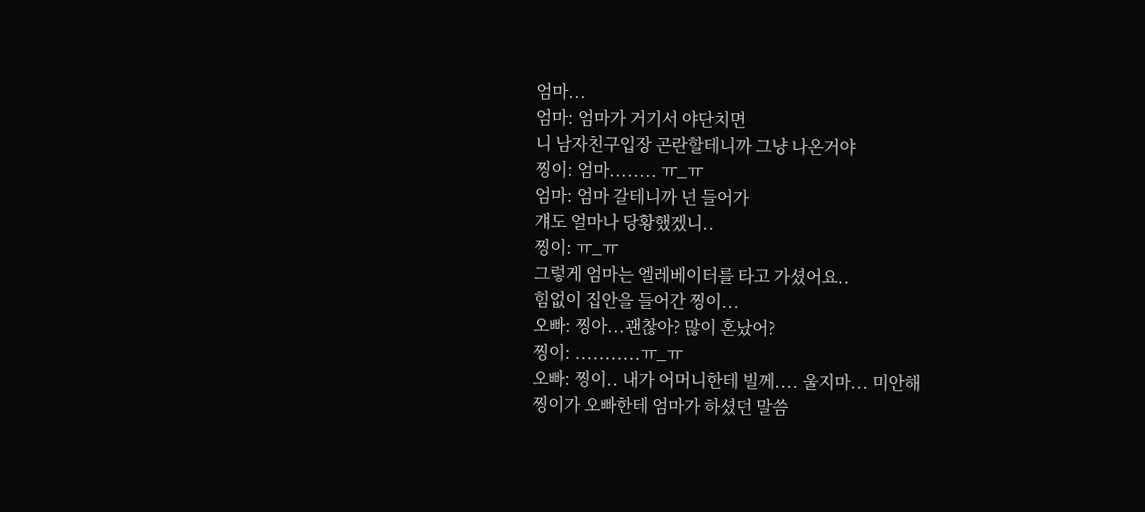엄마...
엄마: 엄마가 거기서 야단치면
니 남자친구입장 곤란할테니까 그냥 나온거야
찡이: 엄마........ ㅠ_ㅠ
엄마: 엄마 갈테니까 넌 들어가
걔도 얼마나 당황했겠니..
찡이: ㅠ_ㅠ
그렇게 엄마는 엘레베이터를 타고 가셨어요..
힘없이 집안을 들어간 찡이...
오빠: 찡아...괜찮아? 많이 혼났어?
찡이: ...........ㅠ_ㅠ
오빠: 찡이.. 내가 어머니한테 빌께.... 울지마... 미안해
찡이가 오빠한테 엄마가 하셨던 말씀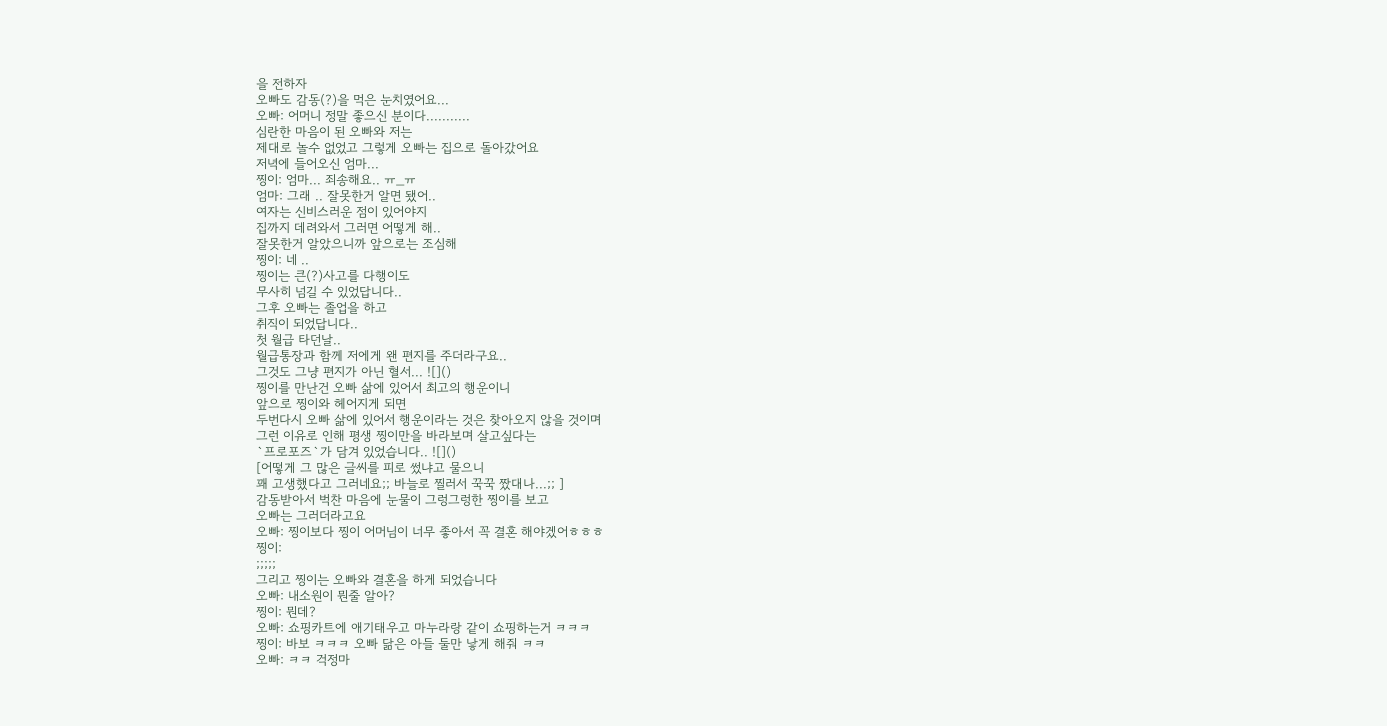을 전하자
오빠도 감동(?)을 먹은 눈치였어요...
오빠: 어머니 정말 좋으신 분이다...........
심란한 마음이 된 오빠와 저는
제대로 놀수 없었고 그렇게 오빠는 집으로 돌아갔어요
저녁에 들어오신 엄마...
찡이: 엄마... 죄송해요.. ㅠ_ㅠ
엄마: 그래 .. 잘못한거 알면 됐어..
여자는 신비스러운 점이 있어야지
집까지 데려와서 그러면 어떻게 해..
잘못한거 알았으니까 앞으로는 조심해
찡이: 네 ..
찡이는 큰(?)사고를 다행이도
무사히 넘길 수 있었답니다..
그후 오빠는 졸업을 하고
취직이 되었답니다..
첫 월급 타던날..
월급통장과 함께 저에게 왠 편지를 주더라구요..
그것도 그냥 편지가 아닌 혈서... ![]()
찡이를 만난건 오빠 삶에 있어서 최고의 행운이니
앞으로 찡이와 헤어지게 되면
두번다시 오빠 삶에 있어서 행운이라는 것은 찾아오지 않을 것이며
그런 이유로 인해 평생 찡이만을 바라보며 살고싶다는
`프로포즈`가 담겨 있었습니다.. ![]()
[어떻게 그 많은 글씨를 피로 썼냐고 물으니
꽤 고생했다고 그러네요;; 바늘로 찔러서 꾹꾹 짰대나...;; ]
감동받아서 벅찬 마음에 눈물이 그렁그렁한 찡이를 보고
오빠는 그러더라고요
오빠: 찡이보다 찡이 어머님이 너무 좋아서 꼭 결혼 해야겠어ㅎㅎㅎ
찡이:
;;;;;
그리고 찡이는 오빠와 결혼을 하게 되었습니다
오빠: 내소원이 뭔줄 알아?
찡이: 뭔데?
오빠: 쇼핑카트에 애기태우고 마누라랑 같이 쇼핑하는거 ㅋㅋㅋ
찡이: 바보 ㅋㅋㅋ 오빠 닮은 아들 둘만 낳게 해줘 ㅋㅋ
오빠: ㅋㅋ 걱정마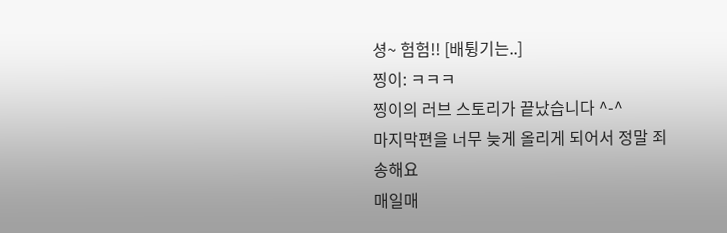셩~ 험험!! [배튕기는..]
찡이: ㅋㅋㅋ
찡이의 러브 스토리가 끝났습니다 ^-^
마지막편을 너무 늦게 올리게 되어서 정말 죄송해요
매일매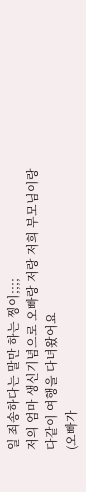일 죄송하다는 말만 하는 찡이;;;;
저의 엄마 생신기념으로 오빠랑 저랑 저희 부모님이랑
다같이 여행을 다녀왔어요
(오빠가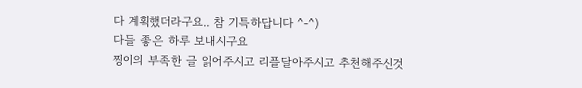다 계획했더라구요.. 참 기특하답니다 ^-^)
다들 좋은 하루 보내시구요
찡이의 부족한 글 읽어주시고 리플달아주시고 추천해주신것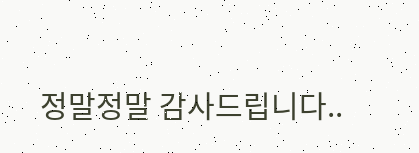정말정말 감사드립니다..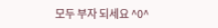모두 부자 되세요 ^0^